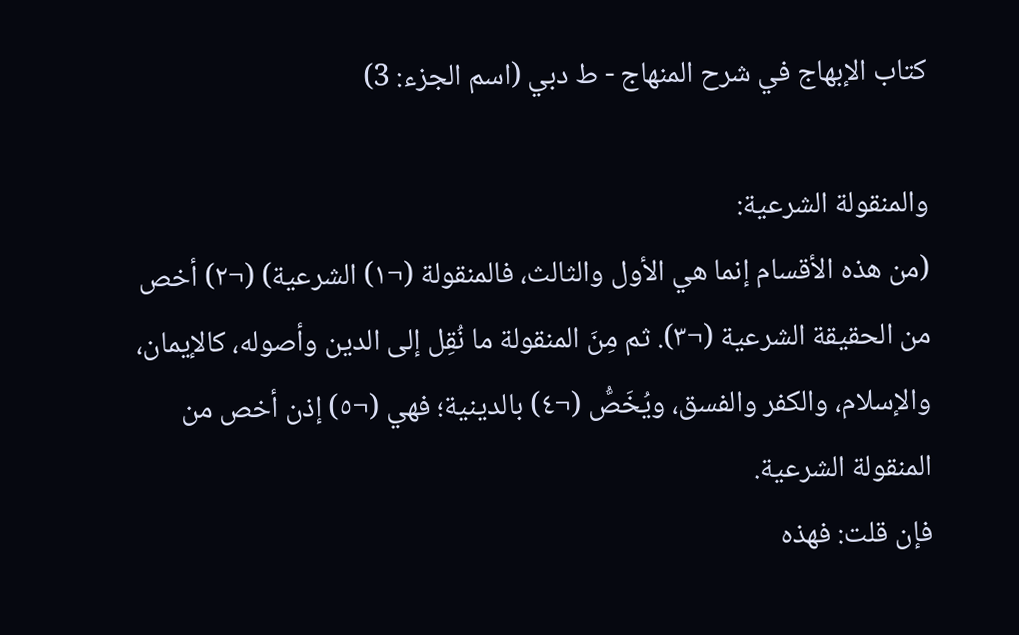كتاب الإبهاج في شرح المنهاج - ط دبي (اسم الجزء: 3)

والمنقولة الشرعية:
(من هذه الأقسام إنما هي الأول والثالث، فالمنقولة (¬١) الشرعية) (¬٢) أخص من الحقيقة الشرعية (¬٣). ثم مِنَ المنقولة ما نُقِل إلى الدين وأصوله، كالإيمان، والإسلام، والكفر والفسق، ويُخَصُّ (¬٤) بالدينية؛ فهي (¬٥) إذن أخص من المنقولة الشرعية.
فإن قلت: فهذه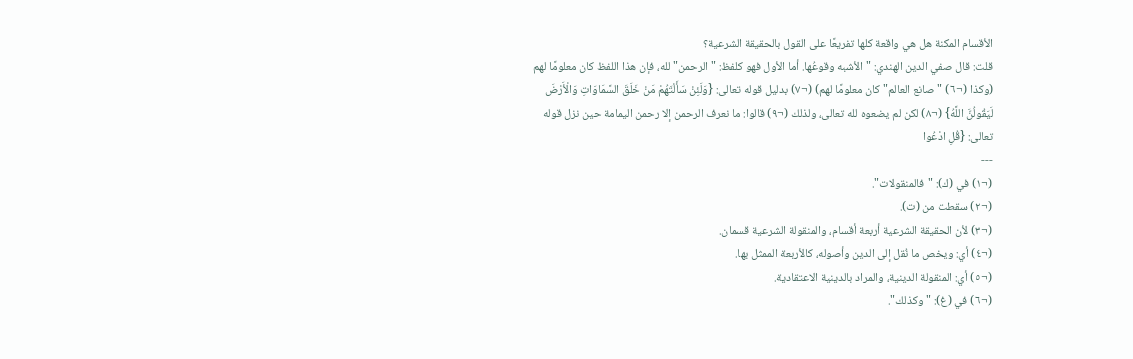الأقسام المكنة هل هي واقعة كلها تفريعًا على القول بالحقيقة الشرعية؟
قلت: قال صفي الدين الهندي: "الأشبه وقوعُها. أما الأول فهو كلفظ: "الرحمن" لله، فإن هذا اللفظ كان معلومًا لهم (وكذا (¬٦) "صانع العالم" كان معلومًا لهم) (¬٧) بدليل قوله تعالى: {وَلَئِنْ سَأَلْتَهُمْ مَنْ خَلَقَ السَّمَاوَاتِ وَالْأَرْضَ لَيَقُولُنَّ اللَّهُ} (¬٨) لكن لم يضعوه لله تعالى، ولذلك (¬٩) قالوا: ما نعرف الرحمن إلا رحمن اليمامة حين نزل قوله تعالى: {قُلِ ادْعُوا
---
(¬١) في (ك): "فالمنقولات".
(¬٢) سقطت من (ت).
(¬٣) لأن الحقيقة الشرعية أربعة أقسام، والمنقولة الشرعية قسمان.
(¬٤) أي: ويخص ما نُقل إلى الدين وأصوله، كالأربعة الممثل بها.
(¬٥) أي: المنقولة الدينية، والمراد بالدينية الاعتقادية.
(¬٦) في (غ): "وكذلك".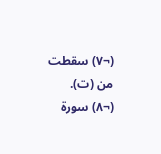(¬٧) سقطت من (ت).
(¬٨) سورة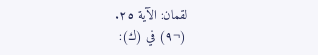لقمان: الآية ٢٥.
(¬٩) في (ك):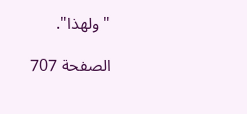"ولهذا".

الصفحة 707